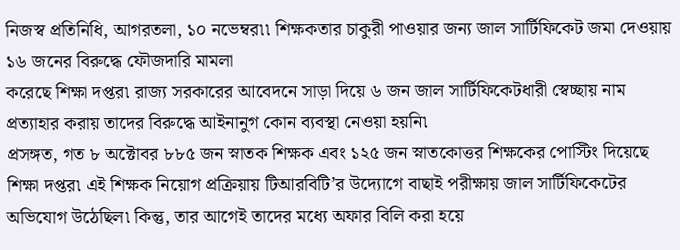নিজস্ব প্রতিনিধি, আগরতলা, ১০ নভেম্বর৷৷ শিক্ষকতার চাকুরী পাওয়ার জন্য জাল সার্টিফিকেট জমা দেওয়ায় ১৬ জনের বিরুদ্ধে ফৌজদারি মামলা
করেছে শিক্ষা দপ্তর৷ রাজ্য সরকারের আবেদনে সাড়া দিয়ে ৬ জন জাল সার্টিফিকেটধারী স্বেচ্ছায় নাম প্রত্যাহার করায় তাদের বিরুদ্ধে আইনানুগ কোন ব্যবস্থা নেওয়া হয়নি৷
প্রসঙ্গত, গত ৮ অক্টোবর ৮৮৫ জন স্নাতক শিক্ষক এবং ১২৫ জন স্নাতকোত্তর শিক্ষকের পোস্টিং দিয়েছে শিক্ষা দপ্তর৷ এই শিক্ষক নিয়োগ প্রক্রিয়ায় টিআরবিটি’র উদ্যোগে বাছাই পরীক্ষায় জাল সার্টিফিকেটের অভিযোগ উঠেছিল৷ কিন্তু, তার আগেই তাদের মধ্যে অফার বিলি করা হয়ে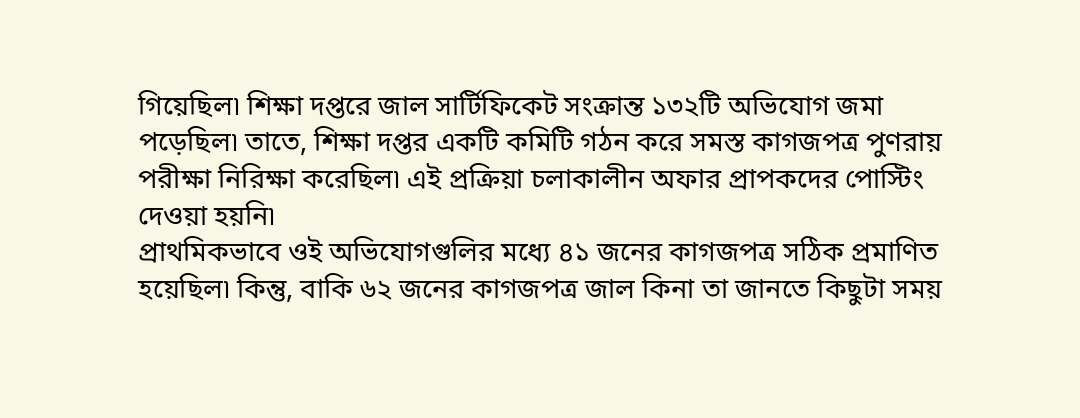গিয়েছিল৷ শিক্ষা দপ্তরে জাল সার্টিফিকেট সংক্রান্ত ১৩২টি অভিযোগ জমা পড়েছিল৷ তাতে, শিক্ষা দপ্তর একটি কমিটি গঠন করে সমস্ত কাগজপত্র পুণরায় পরীক্ষা নিরিক্ষা করেছিল৷ এই প্রক্রিয়া চলাকালীন অফার প্রাপকদের পোস্টিং দেওয়া হয়নি৷
প্রাথমিকভাবে ওই অভিযোগগুলির মধ্যে ৪১ জনের কাগজপত্র সঠিক প্রমাণিত হয়েছিল৷ কিন্তু, বাকি ৬২ জনের কাগজপত্র জাল কিনা তা জানতে কিছুটা সময়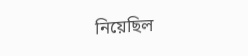নিয়েছিল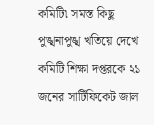কমিটি৷ সমস্ত কিছু পুঙ্খনাপুঙ্খ খতিয়ে দেখে কমিটি শিক্ষা দপ্তরকে ২১ জনের সার্টিফিকেট জাল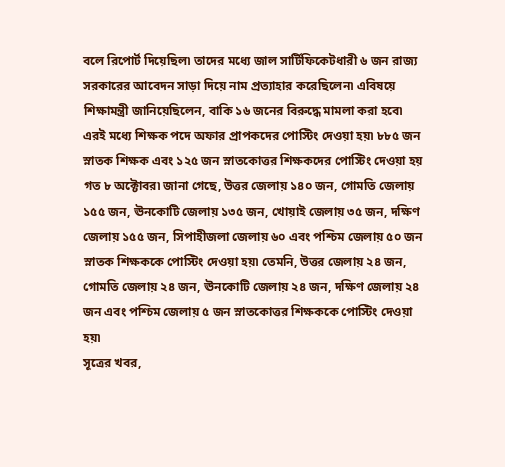বলে রিপোর্ট দিয়েছিল৷ তাদের মধ্যে জাল সার্টিফিকেটধারী ৬ জন রাজ্য সরকারের আবেদন সাড়া দিয়ে নাম প্রত্যাহার করেছিলেন৷ এবিষয়ে শিক্ষামন্ত্রী জানিয়েছিলেন, বাকি ১৬ জনের বিরুদ্ধে মামলা করা হবে৷
এরই মধ্যে শিক্ষক পদে অফার প্রাপকদের পোস্টিং দেওয়া হয়৷ ৮৮৫ জন স্নাতক শিক্ষক এবং ১২৫ জন স্নাতকোত্তর শিক্ষকদের পোস্টিং দেওয়া হয় গত ৮ অক্টোবর৷ জানা গেছে, উত্তর জেলায় ১৪০ জন, গোমতি জেলায় ১৫৫ জন, ঊনকোটি জেলায় ১৩৫ জন, খোয়াই জেলায় ৩৫ জন, দক্ষিণ জেলায় ১৫৫ জন, সিপাহীজলা জেলায় ৬০ এবং পশ্চিম জেলায় ৫০ জন স্নাতক শিক্ষককে পোস্টিং দেওয়া হয়৷ তেমনি, উত্তর জেলায় ২৪ জন, গোমতি জেলায় ২৪ জন, ঊনকোটি জেলায় ২৪ জন, দক্ষিণ জেলায় ২৪ জন এবং পশ্চিম জেলায় ৫ জন স্নাতকোত্তর শিক্ষককে পোস্টিং দেওয়া হয়৷
সূত্রের খবর,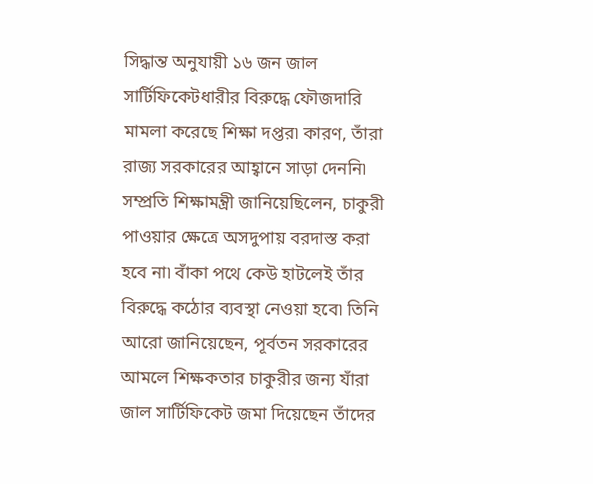সিদ্ধান্ত অনুযায়ী ১৬ জন জাল সার্টিফিকেটধারীর বিরুদ্ধে ফৌজদারি মামলা করেছে শিক্ষা দপ্তর৷ কারণ, তাঁরা রাজ্য সরকারের আহ্বানে সাড়া দেননি৷ সম্প্রতি শিক্ষামন্ত্রী জানিয়েছিলেন, চাকুরী পাওয়ার ক্ষেত্রে অসদুপায় বরদাস্ত করা হবে না৷ বাঁকা পথে কেউ হাটলেই তাঁর বিরুদ্ধে কঠোর ব্যবস্থা নেওয়া হবে৷ তিনি আরো জানিয়েছেন, পূর্বতন সরকারের আমলে শিক্ষকতার চাকুরীর জন্য যাঁরা জাল সার্টিফিকেট জমা দিয়েছেন তাঁদের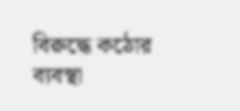বিরুদ্ধে কঠোর ব্যবস্থা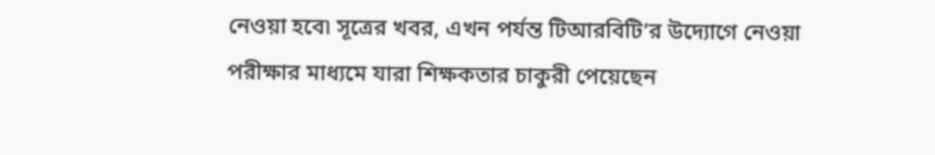নেওয়া হবে৷ সূত্রের খবর, এখন পর্যন্ত টিআরবিটি’র উদ্যোগে নেওয়া পরীক্ষার মাধ্যমে যারা শিক্ষকতার চাকুরী পেয়েছেন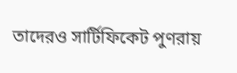তাদেরও সার্টিফিকেট পুণরায়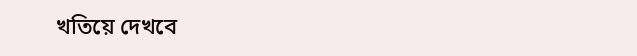খতিয়ে দেখবে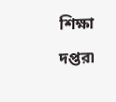শিক্ষা দপ্তর৷